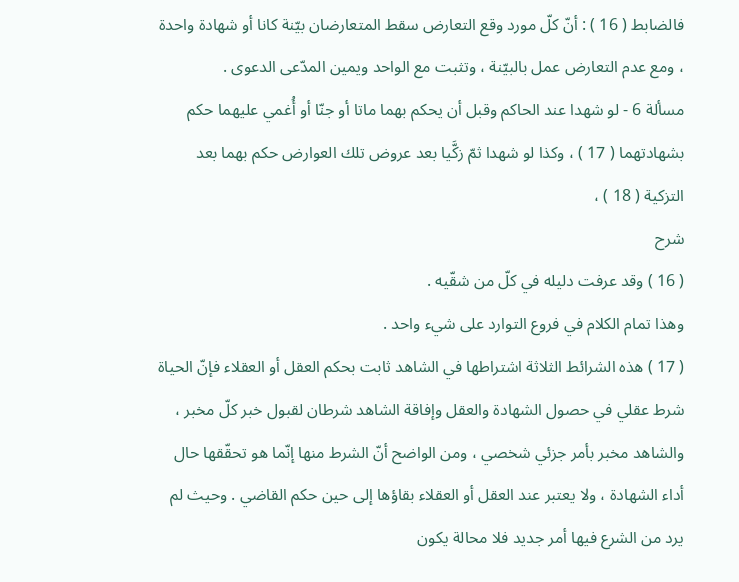فالضابط ( 16 ) : أنّ كلّ مورد وقع التعارض سقط المتعارضان بيّنة كانا أو شهادة واحدة ، ومع عدم التعارض عمل بالبيّنة ، وتثبت مع الواحد ويمين المدّعى الدعوى .
مسألة 6 - لو شهدا عند الحاكم وقبل أن يحكم بهما ماتا أو جنّا أو أُغمي عليهما حكم بشهادتهما ( 17 ) ، وكذا لو شهدا ثمّ زكَّيا بعد عروض تلك العوارض حكم بهما بعد التزكية ( 18 ) ،
شرح
( 16 ) وقد عرفت دليله في كلّ من شقّيه .
وهذا تمام الكلام في فروع التوارد على شيء واحد .
( 17 ) هذه الشرائط الثلاثة اشتراطها في الشاهد ثابت بحكم العقل أو العقلاء فإنّ الحياة شرط عقلي في حصول الشهادة والعقل وإفاقة الشاهد شرطان لقبول خبر كلّ مخبر ، والشاهد مخبر بأمر جزئي شخصي ، ومن الواضح أنّ الشرط منها إنّما هو تحقّقها حال أداء الشهادة ، ولا يعتبر عند العقل أو العقلاء بقاؤها إلى حين حكم القاضي . وحيث لم يرد من الشرع فيها أمر جديد فلا محالة يكون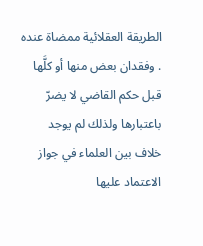الطريقة العقلائية ممضاة عنده . وفقدان بعض منها أو كلَّها قبل حكم القاضي لا يضرّ باعتبارها ولذلك لم يوجد خلاف بين العلماء في جواز الاعتماد عليها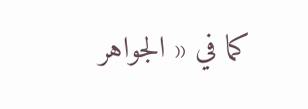كما في « الجواهر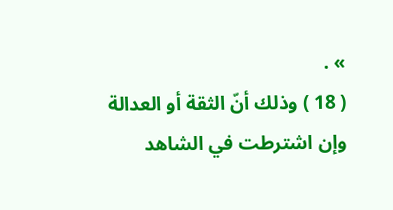» .
( 18 ) وذلك أنّ الثقة أو العدالة وإن اشترطت في الشاهد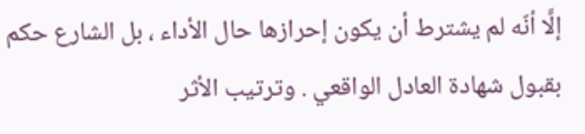إلَّا أنّه لم يشترط أن يكون إحرازها حال الأداء ، بل الشارع حكم بقبول شهادة العادل الواقعي . وترتيب الأثر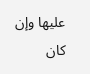عليها وإن كان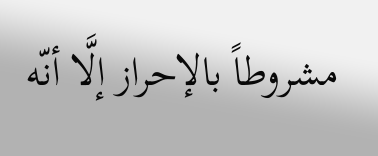مشروطاً بالإحراز إلَّا أنّه